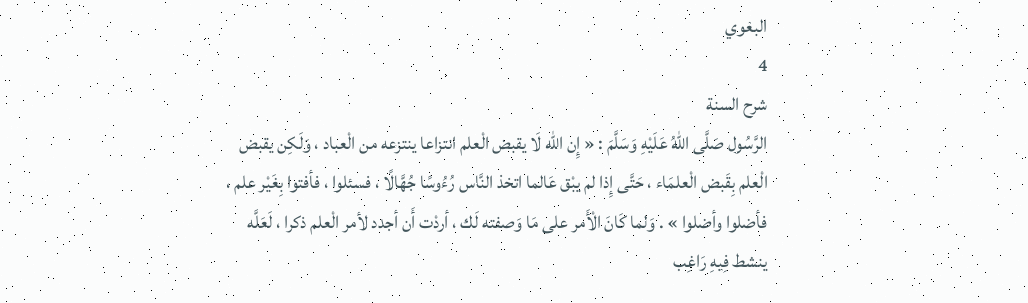البغوي
4
شرح السنة
الرَّسُول صَلَّى اللهُ عَلَيْهِ وَسَلَّمَ : « إِن الله لَا يقبض الْعلم انتزاعا ينتزعه من الْعباد ، وَلَكِن يقبض الْعلم بِقَبض الْعلمَاء ، حَتَّى إِذا لم يبْق عَالما اتخذ النَّاس رُءُوسًا جُهَّالًا ، فسئلوا ، فأفتوا بِغَيْر علم ، فأضلوا وأضلوا » . وَلما كَانَ الْأَمر على مَا وَصفته لَك ، أردْت أَن أجدد لأمر الْعلم ذكرا ، لَعَلَّه ينشط فِيهِ رَاغِب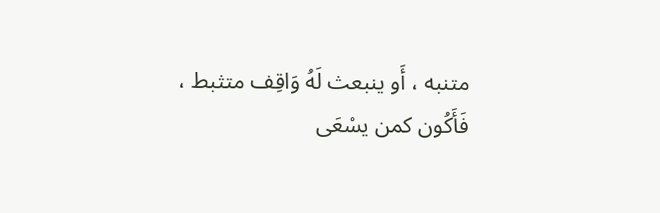متنبه ، أَو ينبعث لَهُ وَاقِف متثبط ، فَأَكُون كمن يسْعَى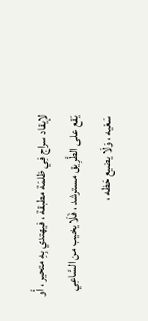لإيقاد سراج فِي ظلمَة مطبقة ، فيهتدي بِهِ متحير ، أَو يَقع على الطَّرِيق مسترشد ، فَلَا يخيب من السَّاعِي سَعْيه ، وَلَا يضيع حَظه ،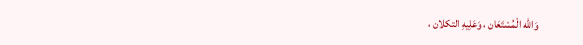وَالله الْمُسْتَعَان ، وَعَلِيهِ التكلان ،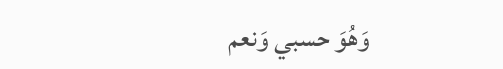وَهُوَ حسبي وَنعم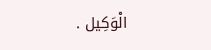الْوَكِيل .